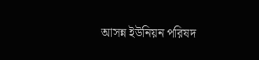আসন্ন ইউনিয়ন পরিষদ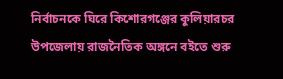নির্বাচনকে ঘিরে কিশোরগঞ্জের কুলিয়ারচর উপজেলায় রাজনৈতিক অঙ্গনে বইতে শুরু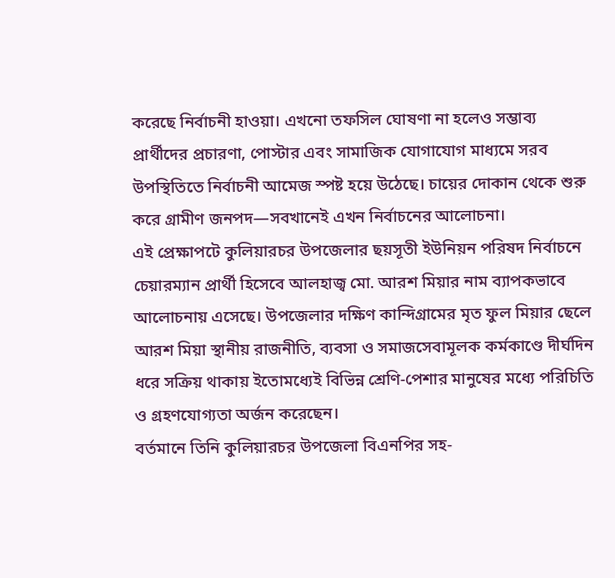করেছে নির্বাচনী হাওয়া। এখনো তফসিল ঘোষণা না হলেও সম্ভাব্য প্রার্থীদের প্রচারণা, পোস্টার এবং সামাজিক যোগাযোগ মাধ্যমে সরব উপস্থিতিতে নির্বাচনী আমেজ স্পষ্ট হয়ে উঠেছে। চায়ের দোকান থেকে শুরু করে গ্রামীণ জনপদ—সবখানেই এখন নির্বাচনের আলোচনা।
এই প্রেক্ষাপটে কুলিয়ারচর উপজেলার ছয়সূতী ইউনিয়ন পরিষদ নির্বাচনে চেয়ারম্যান প্রার্থী হিসেবে আলহাজ্ব মো. আরশ মিয়ার নাম ব্যাপকভাবে আলোচনায় এসেছে। উপজেলার দক্ষিণ কান্দিগ্রামের মৃত ফুল মিয়ার ছেলে আরশ মিয়া স্থানীয় রাজনীতি, ব্যবসা ও সমাজসেবামূলক কর্মকাণ্ডে দীর্ঘদিন ধরে সক্রিয় থাকায় ইতোমধ্যেই বিভিন্ন শ্রেণি-পেশার মানুষের মধ্যে পরিচিতি ও গ্রহণযোগ্যতা অর্জন করেছেন।
বর্তমানে তিনি কুলিয়ারচর উপজেলা বিএনপির সহ-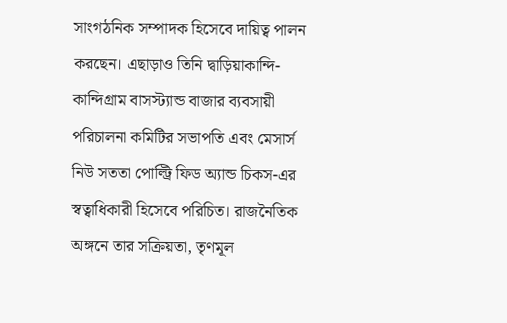সাংগঠনিক সম্পাদক হিসেবে দায়িত্ব পালন করছেন। এছাড়াও তিনি দ্বাড়িয়াকান্দি-কান্দিগ্রাম বাসস্ট্যান্ড বাজার ব্যবসায়ী পরিচালনা কমিটির সভাপতি এবং মেসার্স নিউ সততা পোল্ট্রি ফিড অ্যান্ড চিকস-এর স্বত্বাধিকারী হিসেবে পরিচিত। রাজনৈতিক অঙ্গনে তার সক্রিয়তা, তৃণমূল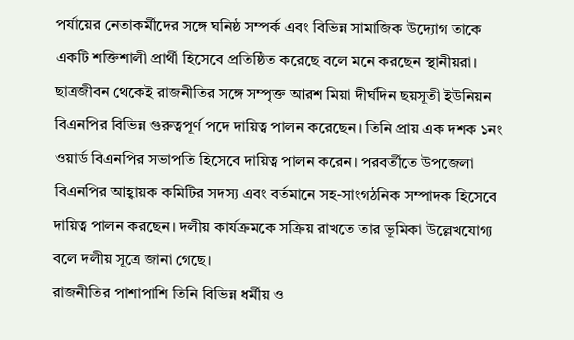পর্যায়ের নেতাকর্মীদের সঙ্গে ঘনিষ্ঠ সম্পর্ক এবং বিভিন্ন সামাজিক উদ্যোগ তাকে একটি শক্তিশালী প্রার্থী হিসেবে প্রতিষ্ঠিত করেছে বলে মনে করছেন স্থানীয়রা।
ছাত্রজীবন থেকেই রাজনীতির সঙ্গে সম্পৃক্ত আরশ মিয়া দীর্ঘদিন ছয়সূতী ইউনিয়ন বিএনপির বিভিন্ন গুরুত্বপূর্ণ পদে দায়িত্ব পালন করেছেন। তিনি প্রায় এক দশক ১নং ওয়ার্ড বিএনপির সভাপতি হিসেবে দায়িত্ব পালন করেন। পরবর্তীতে উপজেলা বিএনপির আহ্বায়ক কমিটির সদস্য এবং বর্তমানে সহ-সাংগঠনিক সম্পাদক হিসেবে দায়িত্ব পালন করছেন। দলীয় কার্যক্রমকে সক্রিয় রাখতে তার ভূমিকা উল্লেখযোগ্য বলে দলীয় সূত্রে জানা গেছে।
রাজনীতির পাশাপাশি তিনি বিভিন্ন ধর্মীয় ও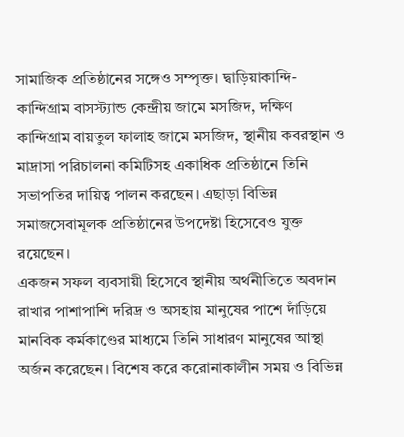সামাজিক প্রতিষ্ঠানের সঙ্গেও সম্পৃক্ত। দ্বাড়িয়াকান্দি-কান্দিগ্রাম বাসস্ট্যান্ড কেন্দ্রীয় জামে মসজিদ, দক্ষিণ কান্দিগ্রাম বায়তুল ফালাহ জামে মসজিদ, স্থানীয় কবরস্থান ও মাদ্রাসা পরিচালনা কমিটিসহ একাধিক প্রতিষ্ঠানে তিনি সভাপতির দায়িত্ব পালন করছেন। এছাড়া বিভিন্ন সমাজসেবামূলক প্রতিষ্ঠানের উপদেষ্টা হিসেবেও যুক্ত রয়েছেন।
একজন সফল ব্যবসায়ী হিসেবে স্থানীয় অর্থনীতিতে অবদান রাখার পাশাপাশি দরিদ্র ও অসহায় মানুষের পাশে দাঁড়িয়ে মানবিক কর্মকাণ্ডের মাধ্যমে তিনি সাধারণ মানুষের আস্থা অর্জন করেছেন। বিশেষ করে করোনাকালীন সময় ও বিভিন্ন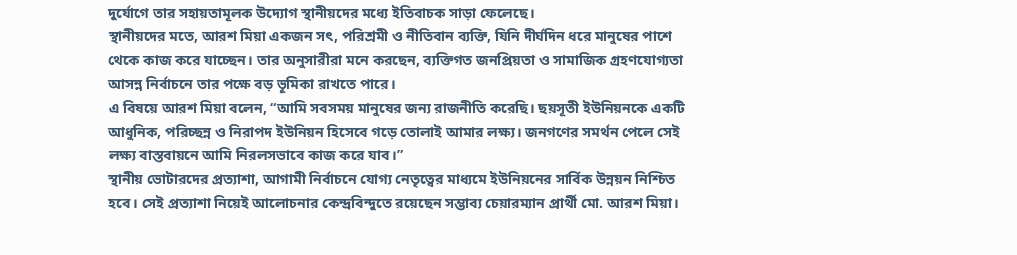দুর্যোগে তার সহায়তামূলক উদ্যোগ স্থানীয়দের মধ্যে ইতিবাচক সাড়া ফেলেছে।
স্থানীয়দের মতে, আরশ মিয়া একজন সৎ, পরিশ্রমী ও নীতিবান ব্যক্তি, যিনি দীর্ঘদিন ধরে মানুষের পাশে থেকে কাজ করে যাচ্ছেন। তার অনুসারীরা মনে করছেন, ব্যক্তিগত জনপ্রিয়তা ও সামাজিক গ্রহণযোগ্যতা আসন্ন নির্বাচনে তার পক্ষে বড় ভূমিকা রাখতে পারে।
এ বিষয়ে আরশ মিয়া বলেন, “আমি সবসময় মানুষের জন্য রাজনীতি করেছি। ছয়সূতী ইউনিয়নকে একটি আধুনিক, পরিচ্ছন্ন ও নিরাপদ ইউনিয়ন হিসেবে গড়ে তোলাই আমার লক্ষ্য। জনগণের সমর্থন পেলে সেই লক্ষ্য বাস্তবায়নে আমি নিরলসভাবে কাজ করে যাব।”
স্থানীয় ভোটারদের প্রত্যাশা, আগামী নির্বাচনে যোগ্য নেতৃত্বের মাধ্যমে ইউনিয়নের সার্বিক উন্নয়ন নিশ্চিত হবে। সেই প্রত্যাশা নিয়েই আলোচনার কেন্দ্রবিন্দুতে রয়েছেন সম্ভাব্য চেয়ারম্যান প্রার্থী মো. আরশ মিয়া।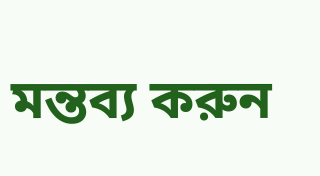মন্তব্য করুন